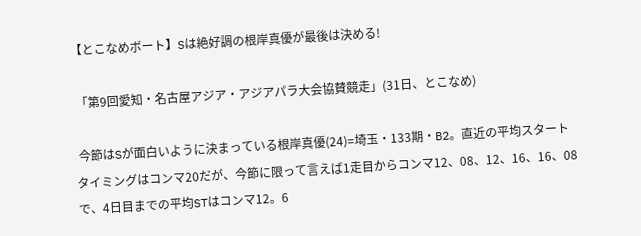【とこなめボート】Sは絶好調の根岸真優が最後は決める!

 「第9回愛知・名古屋アジア・アジアパラ大会協賛競走」(31日、とこなめ)

 今節はSが面白いように決まっている根岸真優(24)=埼玉・133期・B2。直近の平均スタートタイミングはコンマ20だが、今節に限って言えば1走目からコンマ12、08、12、16、16、08で、4日目までの平均STはコンマ12。6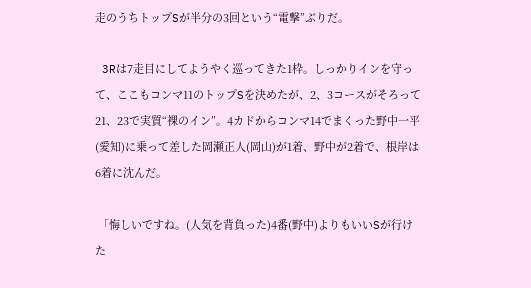走のうちトップSが半分の3回という“電撃”ぶりだ。

 3Rは7走目にしてようやく巡ってきた1枠。しっかりインを守って、ここもコンマ11のトップSを決めたが、2、3コースがそろって21、23で実質“裸のイン”。4カドからコンマ14でまくった野中一平(愛知)に乗って差した岡瀬正人(岡山)が1着、野中が2着で、根岸は6着に沈んだ。

 「悔しいですね。(人気を背負った)4番(野中)よりもいいSが行けた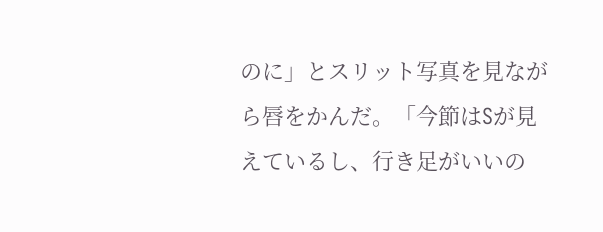のに」とスリット写真を見ながら唇をかんだ。「今節はSが見えているし、行き足がいいの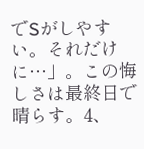でSがしやすい。それだけに…」。この悔しさは最終日で晴らす。4、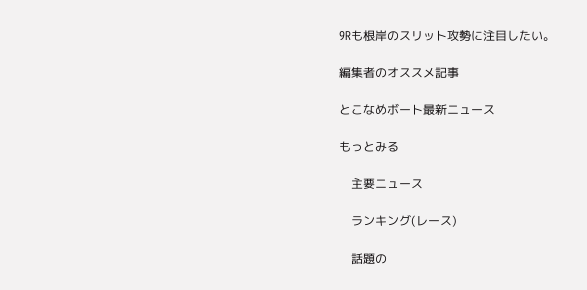9Rも根岸のスリット攻勢に注目したい。

編集者のオススメ記事

とこなめボート最新ニュース

もっとみる

    主要ニュース

    ランキング(レース)

    話題の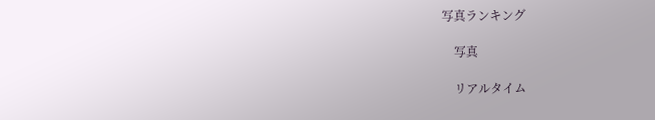写真ランキング

    写真

    リアルタイム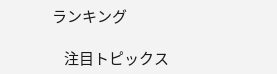ランキング

    注目トピックス